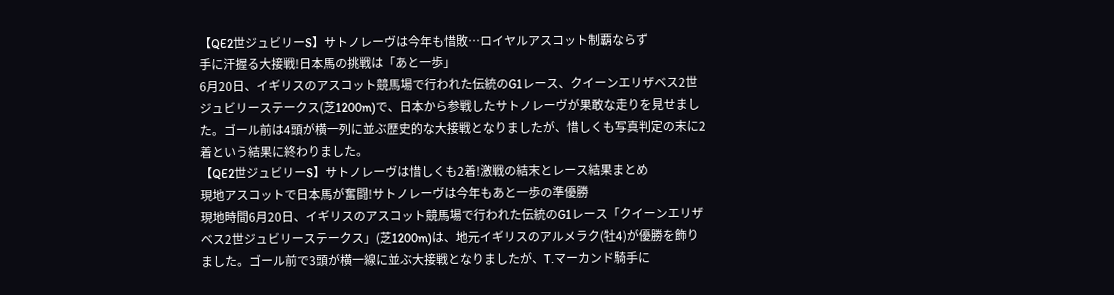【QE2世ジュビリーS】サトノレーヴは今年も惜敗…ロイヤルアスコット制覇ならず
手に汗握る大接戦!日本馬の挑戦は「あと一歩」
6月20日、イギリスのアスコット競馬場で行われた伝統のG1レース、クイーンエリザベス2世ジュビリーステークス(芝1200m)で、日本から参戦したサトノレーヴが果敢な走りを見せました。ゴール前は4頭が横一列に並ぶ歴史的な大接戦となりましたが、惜しくも写真判定の末に2着という結果に終わりました。
【QE2世ジュビリーS】サトノレーヴは惜しくも2着!激戦の結末とレース結果まとめ
現地アスコットで日本馬が奮闘!サトノレーヴは今年もあと一歩の準優勝
現地時間6月20日、イギリスのアスコット競馬場で行われた伝統のG1レース「クイーンエリザベス2世ジュビリーステークス」(芝1200m)は、地元イギリスのアルメラク(牡4)が優勝を飾りました。ゴール前で3頭が横一線に並ぶ大接戦となりましたが、T.マーカンド騎手に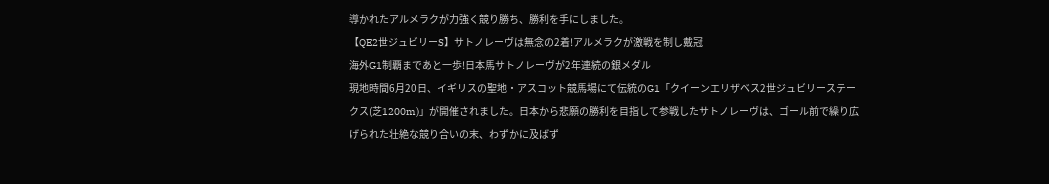導かれたアルメラクが力強く競り勝ち、勝利を手にしました。
【QE2世ジュビリーS】サトノレーヴは無念の2着!アルメラクが激戦を制し戴冠
海外G1制覇まであと一歩!日本馬サトノレーヴが2年連続の銀メダル
現地時間6月20日、イギリスの聖地・アスコット競馬場にて伝統のG1「クイーンエリザベス2世ジュビリーステークス(芝1200m)」が開催されました。日本から悲願の勝利を目指して参戦したサトノレーヴは、ゴール前で繰り広げられた壮絶な競り合いの末、わずかに及ばず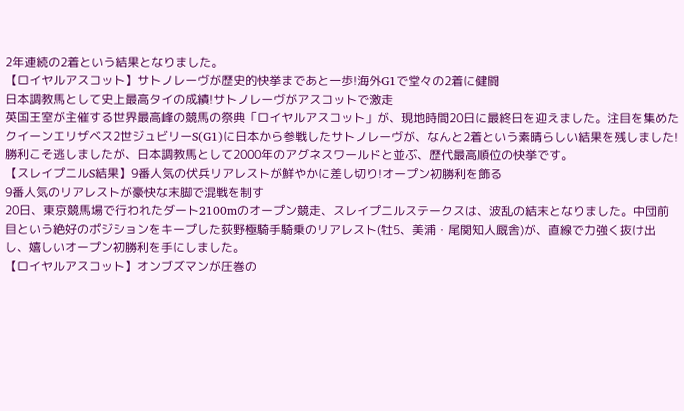2年連続の2着という結果となりました。
【ロイヤルアスコット】サトノレーヴが歴史的快挙まであと一歩!海外G1で堂々の2着に健闘
日本調教馬として史上最高タイの成績!サトノレーヴがアスコットで激走
英国王室が主催する世界最高峰の競馬の祭典「ロイヤルアスコット」が、現地時間20日に最終日を迎えました。注目を集めたクイーンエリザベス2世ジュビリーS(G1)に日本から参戦したサトノレーヴが、なんと2着という素晴らしい結果を残しました!勝利こそ逃しましたが、日本調教馬として2000年のアグネスワールドと並ぶ、歴代最高順位の快挙です。
【スレイプニルS結果】9番人気の伏兵リアレストが鮮やかに差し切り!オープン初勝利を飾る
9番人気のリアレストが豪快な末脚で混戦を制す
20日、東京競馬場で行われたダート2100mのオープン競走、スレイプニルステークスは、波乱の結末となりました。中団前目という絶好のポジションをキープした荻野極騎手騎乗のリアレスト(牡5、美浦・尾関知人厩舎)が、直線で力強く抜け出し、嬉しいオープン初勝利を手にしました。
【ロイヤルアスコット】オンブズマンが圧巻の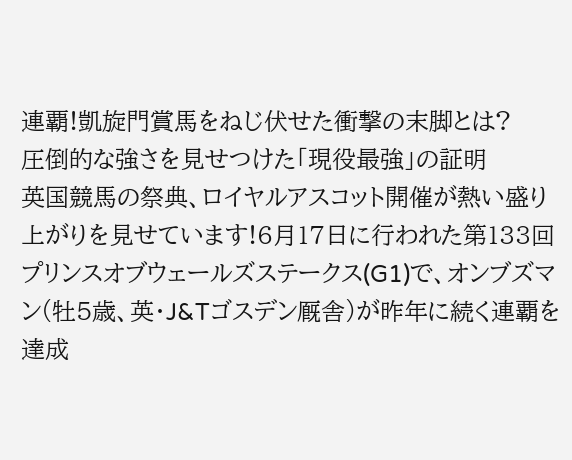連覇!凱旋門賞馬をねじ伏せた衝撃の末脚とは?
圧倒的な強さを見せつけた「現役最強」の証明
英国競馬の祭典、ロイヤルアスコット開催が熱い盛り上がりを見せています!6月17日に行われた第133回プリンスオブウェールズステークス(G1)で、オンブズマン(牡5歳、英・J&Tゴスデン厩舎)が昨年に続く連覇を達成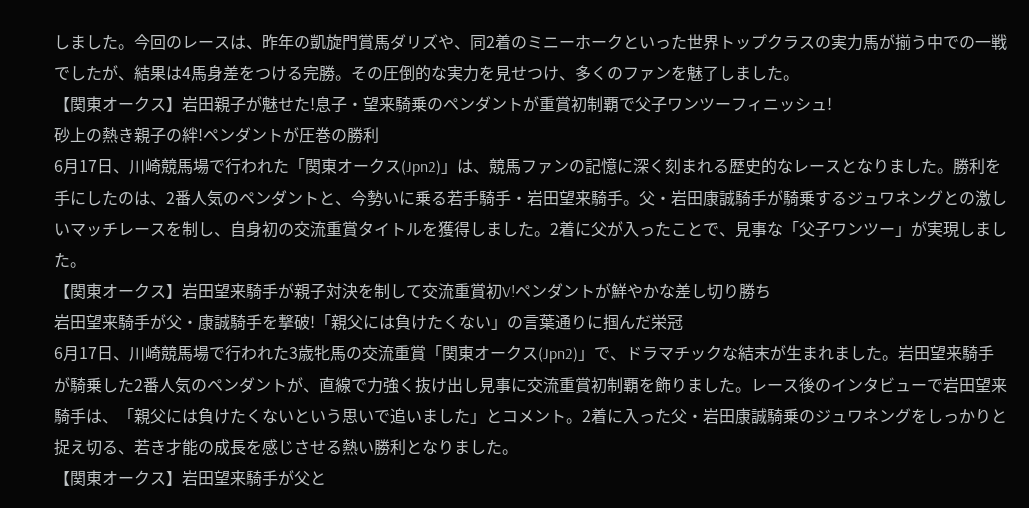しました。今回のレースは、昨年の凱旋門賞馬ダリズや、同2着のミニーホークといった世界トップクラスの実力馬が揃う中での一戦でしたが、結果は4馬身差をつける完勝。その圧倒的な実力を見せつけ、多くのファンを魅了しました。
【関東オークス】岩田親子が魅せた!息子・望来騎乗のペンダントが重賞初制覇で父子ワンツーフィニッシュ!
砂上の熱き親子の絆!ペンダントが圧巻の勝利
6月17日、川崎競馬場で行われた「関東オークス(Jpn2)」は、競馬ファンの記憶に深く刻まれる歴史的なレースとなりました。勝利を手にしたのは、2番人気のペンダントと、今勢いに乗る若手騎手・岩田望来騎手。父・岩田康誠騎手が騎乗するジュワネングとの激しいマッチレースを制し、自身初の交流重賞タイトルを獲得しました。2着に父が入ったことで、見事な「父子ワンツー」が実現しました。
【関東オークス】岩田望来騎手が親子対決を制して交流重賞初V!ペンダントが鮮やかな差し切り勝ち
岩田望来騎手が父・康誠騎手を撃破!「親父には負けたくない」の言葉通りに掴んだ栄冠
6月17日、川崎競馬場で行われた3歳牝馬の交流重賞「関東オークス(Jpn2)」で、ドラマチックな結末が生まれました。岩田望来騎手が騎乗した2番人気のペンダントが、直線で力強く抜け出し見事に交流重賞初制覇を飾りました。レース後のインタビューで岩田望来騎手は、「親父には負けたくないという思いで追いました」とコメント。2着に入った父・岩田康誠騎乗のジュワネングをしっかりと捉え切る、若き才能の成長を感じさせる熱い勝利となりました。
【関東オークス】岩田望来騎手が父と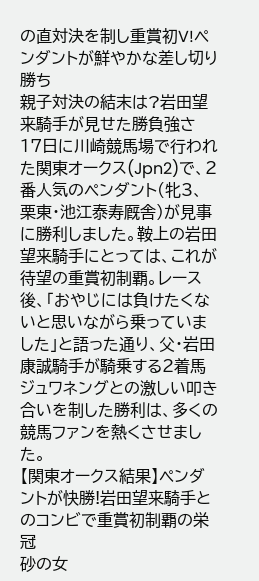の直対決を制し重賞初V!ペンダントが鮮やかな差し切り勝ち
親子対決の結末は?岩田望来騎手が見せた勝負強さ
17日に川崎競馬場で行われた関東オークス(Jpn2)で、2番人気のペンダント(牝3、栗東・池江泰寿厩舎)が見事に勝利しました。鞍上の岩田望来騎手にとっては、これが待望の重賞初制覇。レース後、「おやじには負けたくないと思いながら乗っていました」と語った通り、父・岩田康誠騎手が騎乗する2着馬ジュワネングとの激しい叩き合いを制した勝利は、多くの競馬ファンを熱くさせました。
【関東オークス結果】ペンダントが快勝!岩田望来騎手とのコンビで重賞初制覇の栄冠
砂の女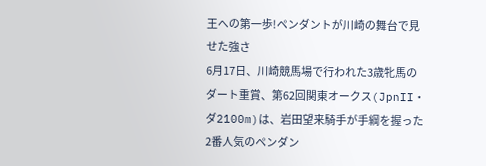王への第一歩!ペンダントが川崎の舞台で見せた強さ
6月17日、川崎競馬場で行われた3歳牝馬のダート重賞、第62回関東オークス(JpnII・ダ2100m)は、岩田望来騎手が手綱を握った2番人気のペンダン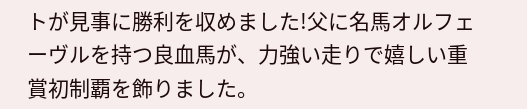トが見事に勝利を収めました!父に名馬オルフェーヴルを持つ良血馬が、力強い走りで嬉しい重賞初制覇を飾りました。